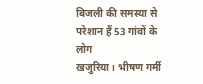बिजली की समस्या से परेशान हैं 53 गांवों के लोग
खजुरिया। भीषण गर्मी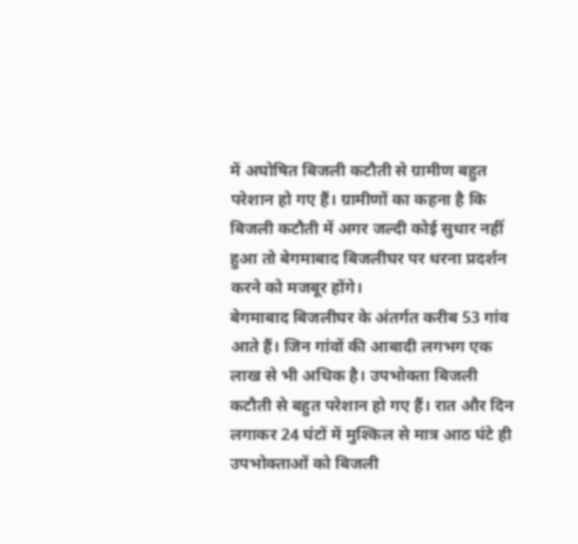में अघोषित बिजली कटौती से ग्रामीण बहुत परेशान हो गए हैं। ग्रामीणों का कहना है कि बिजली कटौती में अगर जल्दी कोई सुधार नहीं हुआ तो बेगमाबाद बिजलीघर पर धरना प्रदर्शन करने को मजबूर होंगे।
बेगमाबाद बिजलीघर के अंतर्गत करीब 53 गांव आते हैं। जिन गांवों की आबादी लगभग एक लाख से भी अधिक है। उपभोक्ता बिजली कटौती से बहुत परेशान हो गए हैं। रात और दिन लगाकर 24 घंटों में मुश्किल से मात्र आठ घंटे ही उपभोक्ताओं को बिजली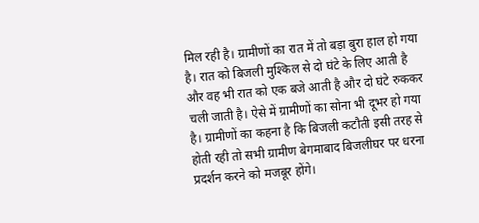मिल रही है। ग्रामीणों का रात में तो बड़ा बुरा हाल हो गया है। रात को बिजली मुश्किल से दो घंटे के लिए आती है और वह भी रात को एक बजे आती है और दो घंटे रुककर चली जाती है। ऐसे में ग्रामीणों का सोना भी दूभर हो गया है। ग्रामीणों का कहना है कि बिजली कटौती इसी तरह से होती रही तो सभी ग्रामीण बेगमाबाद बिजलीघर पर धरना प्रदर्शन करने को मजबूर होंगे।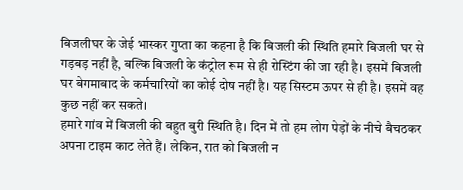बिजलीघर के जेई भास्कर गुप्ता का कहना है कि बिजली की स्थिति हमारे बिजली घर से गड़बड़ नहीं है, बल्कि बिजली के कंट्रोल रूम से ही रोस्टिंग की जा रही है। इसमें बिजली घर बेगमाबाद के कर्मचारियों का कोई दोष नहीं है। यह सिस्टम ऊपर से ही है। इसमें वह कुछ नहीं कर सकते।
हमारे गांव में बिजली की बहुत बुरी स्थिति है। दिन में तो हम लोग पेड़ों के नीचे बैचठकर अपना टाइम काट लेते हैं। लेकिन, रात को बिजली न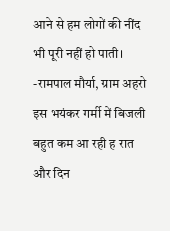आने से हम लोगों की नींद भी पूरी नहीं हो पाती।
-रामपाल मौर्या, ग्राम अहरो
इस भयंकर गर्मी में बिजली बहुत कम आ रही ह रात और दिन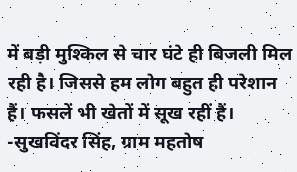में बड़ी मुश्किल से चार घंटे ही बिजली मिल रही है। जिससे हम लोग बहुत ही परेशान हैं। फसलें भी खेतों में सूख रहीं हैं।
-सुखविंदर सिंह, ग्राम महतोष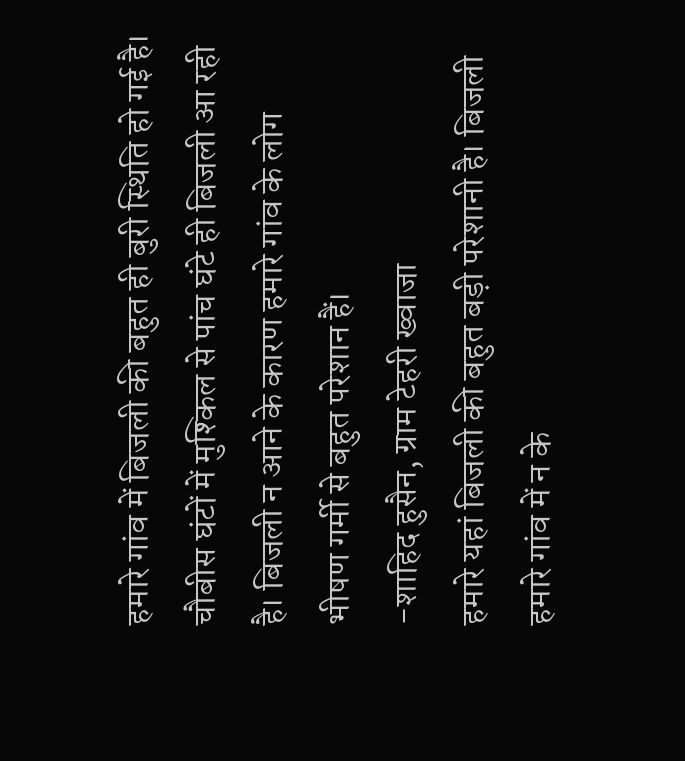हमारे गांव में बिजली की बहुत ही बुरी स्थिति हो गई है। चौबीस घंटों में मुश्किल से पांच घंटे ही बिजली आ रही है। बिजली न आने के कारण हमारे गांव के लोग भीषण गर्मी से बहुत परेशान हैं।
-शाहिद हुसैन, ग्राम टेहरी ख्वाजा
हमारे यहां बिजली की बहुत बड़ी परेशानी है। बिजली हमारे गांव में न के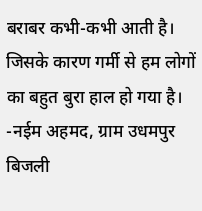बराबर कभी-कभी आती है। जिसके कारण गर्मी से हम लोगों का बहुत बुरा हाल हो गया है।
-नईम अहमद, ग्राम उधमपुर
बिजली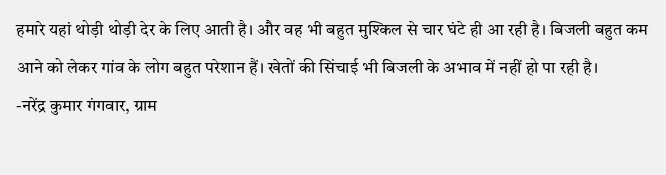हमारे यहां थोड़ी थोड़ी देर के लिए आती है। और वह भी बहुत मुश्किल से चार घंटे ही आ रही है। बिजली बहुत कम आने को लेकर गांव के लोग बहुत परेशान हैं। खेतों की सिंचाई भी बिजली के अभाव में नहीं हो पा रही है।
-नरेंद्र कुमार गंगवार, ग्राम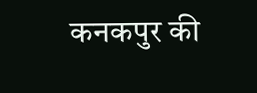कनकपुर की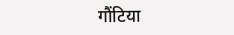गौंटिया